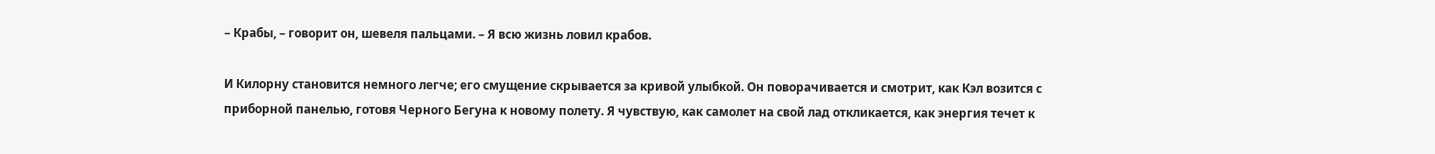– Крабы, – говорит он, шевеля пальцами. – Я всю жизнь ловил крабов.

И Килорну становится немного легче; его смущение скрывается за кривой улыбкой. Он поворачивается и смотрит, как Кэл возится с приборной панелью, готовя Черного Бегуна к новому полету. Я чувствую, как самолет на свой лад откликается, как энергия течет к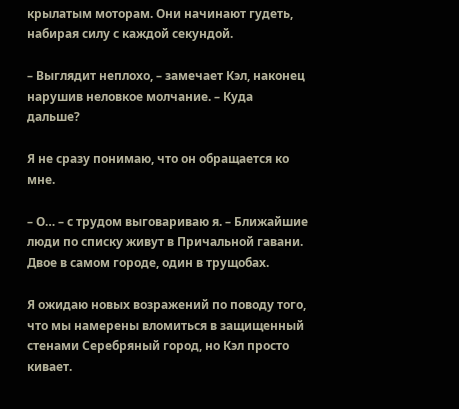крылатым моторам. Они начинают гудеть, набирая силу с каждой секундой.

– Выглядит неплохо, – замечает Кэл, наконец нарушив неловкое молчание. – Куда дальше?

Я не сразу понимаю, что он обращается ко мне.

– О… – с трудом выговариваю я. – Ближайшие люди по списку живут в Причальной гавани. Двое в самом городе, один в трущобах.

Я ожидаю новых возражений по поводу того, что мы намерены вломиться в защищенный стенами Серебряный город, но Кэл просто кивает.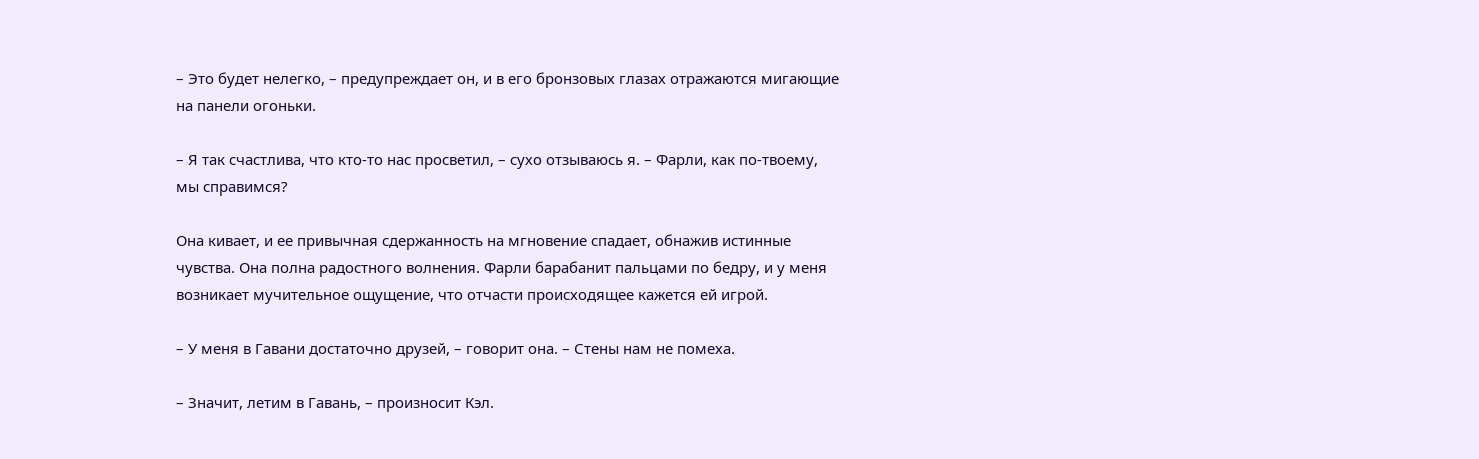– Это будет нелегко, – предупреждает он, и в его бронзовых глазах отражаются мигающие на панели огоньки.

– Я так счастлива, что кто-то нас просветил, – сухо отзываюсь я. – Фарли, как по-твоему, мы справимся?

Она кивает, и ее привычная сдержанность на мгновение спадает, обнажив истинные чувства. Она полна радостного волнения. Фарли барабанит пальцами по бедру, и у меня возникает мучительное ощущение, что отчасти происходящее кажется ей игрой.

– У меня в Гавани достаточно друзей, – говорит она. – Стены нам не помеха.

– Значит, летим в Гавань, – произносит Кэл.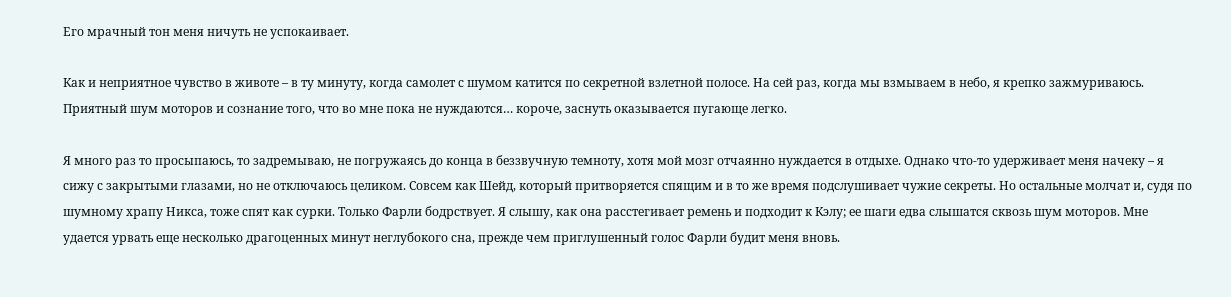Его мрачный тон меня ничуть не успокаивает.

Как и неприятное чувство в животе – в ту минуту, когда самолет с шумом катится по секретной взлетной полосе. На сей раз, когда мы взмываем в небо, я крепко зажмуриваюсь. Приятный шум моторов и сознание того, что во мне пока не нуждаются… короче, заснуть оказывается пугающе легко.

Я много раз то просыпаюсь, то задремываю, не погружаясь до конца в беззвучную темноту, хотя мой мозг отчаянно нуждается в отдыхе. Однако что-то удерживает меня начеку – я сижу с закрытыми глазами, но не отключаюсь целиком. Совсем как Шейд, который притворяется спящим и в то же время подслушивает чужие секреты. Но остальные молчат и, судя по шумному храпу Никса, тоже спят как сурки. Только Фарли бодрствует. Я слышу, как она расстегивает ремень и подходит к Кэлу; ее шаги едва слышатся сквозь шум моторов. Мне удается урвать еще несколько драгоценных минут неглубокого сна, прежде чем приглушенный голос Фарли будит меня вновь.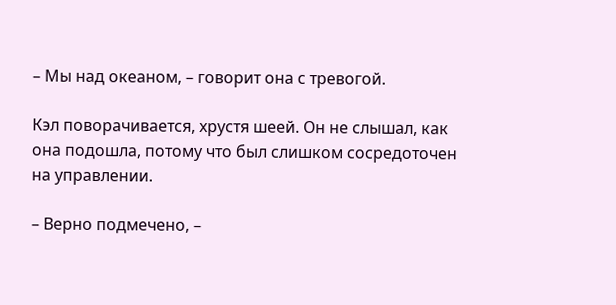– Мы над океаном, – говорит она с тревогой.

Кэл поворачивается, хрустя шеей. Он не слышал, как она подошла, потому что был слишком сосредоточен на управлении.

– Верно подмечено, –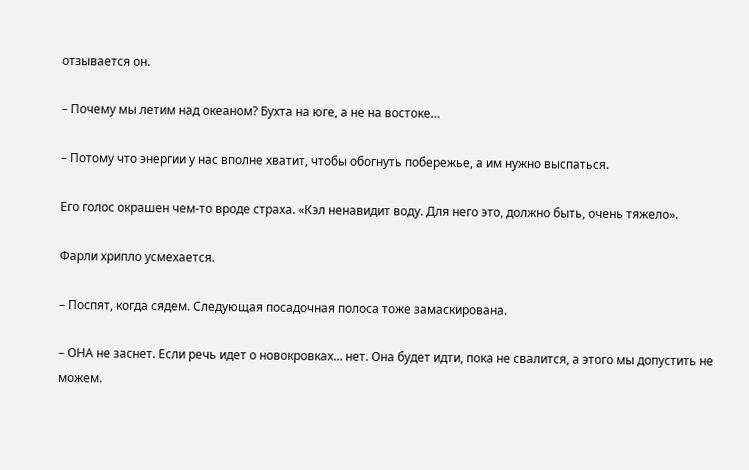отзывается он.

– Почему мы летим над океаном? Бухта на юге, а не на востоке…

– Потому что энергии у нас вполне хватит, чтобы обогнуть побережье, а им нужно выспаться.

Его голос окрашен чем-то вроде страха. «Кэл ненавидит воду. Для него это, должно быть, очень тяжело».

Фарли хрипло усмехается.

– Поспят, когда сядем. Следующая посадочная полоса тоже замаскирована.

– ОНА не заснет. Если речь идет о новокровках… нет. Она будет идти, пока не свалится, а этого мы допустить не можем.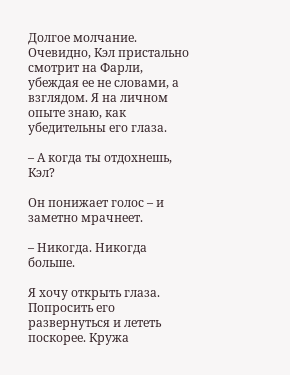Долгое молчание. Очевидно, Кэл пристально смотрит на Фарли, убеждая ее не словами, а взглядом. Я на личном опыте знаю, как убедительны его глаза.

– А когда ты отдохнешь, Кэл?

Он понижает голос – и заметно мрачнеет.

– Никогда. Никогда больше.

Я хочу открыть глаза. Попросить его развернуться и лететь поскорее. Кружа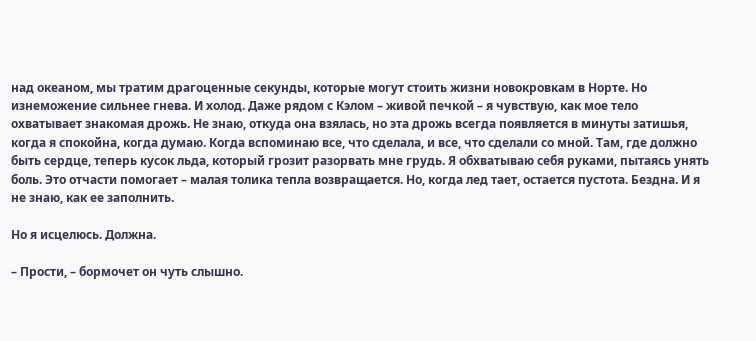над океаном, мы тратим драгоценные секунды, которые могут стоить жизни новокровкам в Норте. Но изнеможение сильнее гнева. И холод. Даже рядом с Кэлом – живой печкой – я чувствую, как мое тело охватывает знакомая дрожь. Не знаю, откуда она взялась, но эта дрожь всегда появляется в минуты затишья, когда я спокойна, когда думаю. Когда вспоминаю все, что сделала, и все, что сделали со мной. Там, где должно быть сердце, теперь кусок льда, который грозит разорвать мне грудь. Я обхватываю себя руками, пытаясь унять боль. Это отчасти помогает – малая толика тепла возвращается. Но, когда лед тает, остается пустота. Бездна. И я не знаю, как ее заполнить.

Но я исцелюсь. Должна.

– Прости, – бормочет он чуть слышно.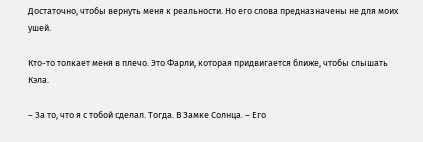Достаточно, чтобы вернуть меня к реальности. Но его слова предназначены не для моих ушей.

Кто-то толкает меня в плечо. Это Фарли, которая придвигается ближе, чтобы слышать Кэла.

– За то, что я с тобой сделал. Тогда. В Замке Солнца. – Его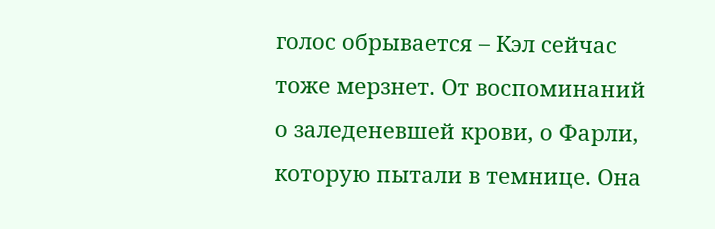голос обрывается – Кэл сейчас тоже мерзнет. От воспоминаний о заледеневшей крови, о Фарли, которую пытали в темнице. Она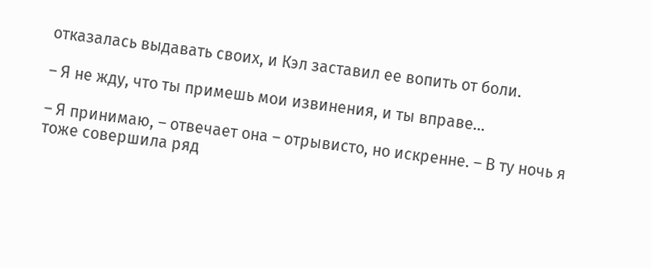отказалась выдавать своих, и Кэл заставил ее вопить от боли.

– Я не жду, что ты примешь мои извинения, и ты вправе…

– Я принимаю, – отвечает она – отрывисто, но искренне. – В ту ночь я тоже совершила ряд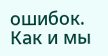ошибок. Как и мы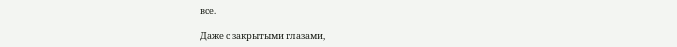все.

Даже с закрытыми глазами,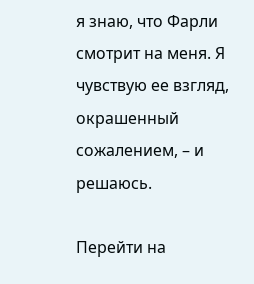я знаю, что Фарли смотрит на меня. Я чувствую ее взгляд, окрашенный сожалением, – и решаюсь.

Перейти на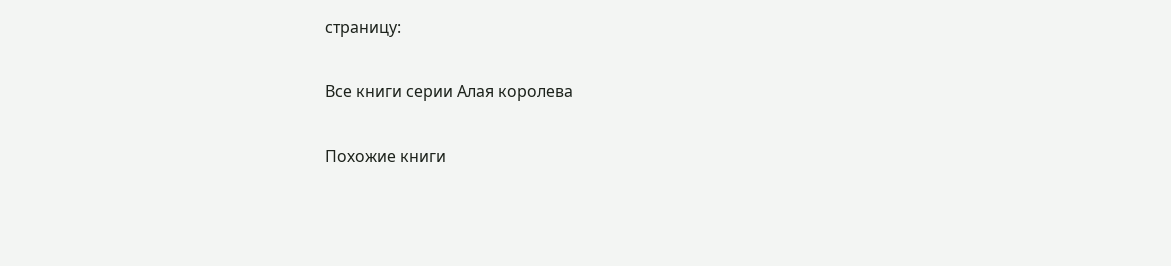страницу:

Все книги серии Алая королева

Похожие книги